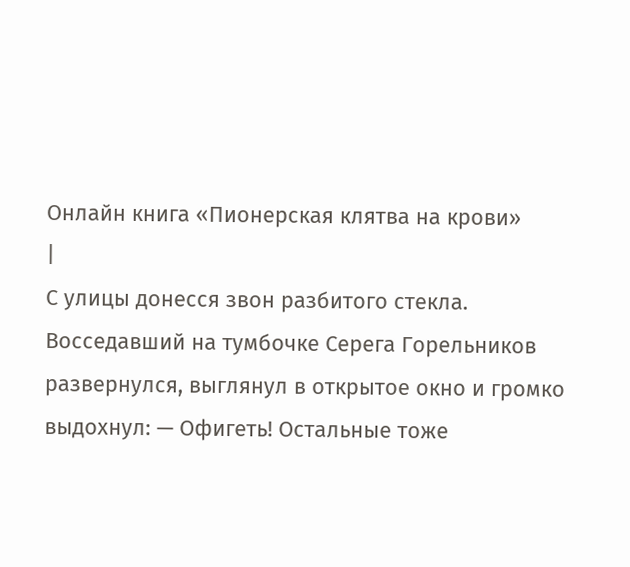Онлайн книга «Пионерская клятва на крови»
|
С улицы донесся звон разбитого стекла. Восседавший на тумбочке Серега Горельников развернулся, выглянул в открытое окно и громко выдохнул: — Офигеть! Остальные тоже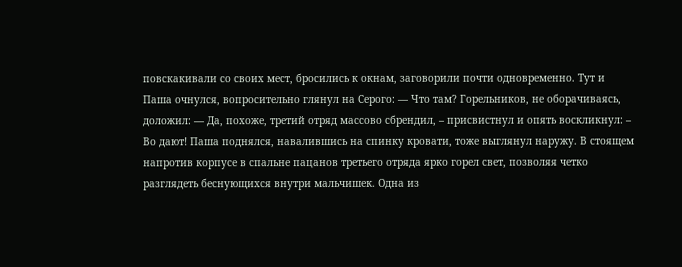повскакивали со своих мест, бросились к окнам, заговорили почти одновременно. Тут и Паша очнулся, вопросительно глянул на Серого: — Что там? Горельников, не оборачиваясь, доложил: — Да, похоже, третий отряд массово сбрендил, – присвистнул и опять воскликнул: – Во дают! Паша поднялся, навалившись на спинку кровати, тоже выглянул наружу. В стоящем напротив корпусе в спальне пацанов третьего отряда ярко горел свет, позволяя четко разглядеть беснующихся внутри мальчишек. Одна из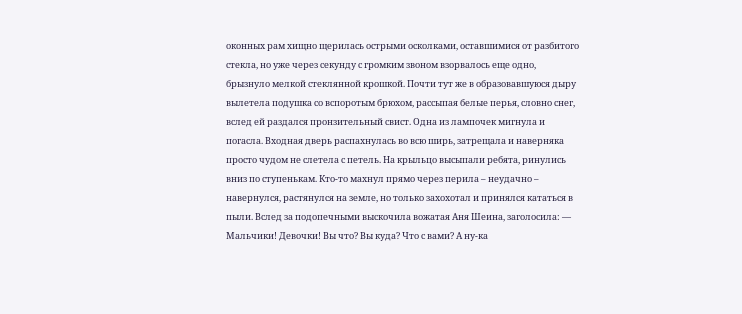оконных рам хищно щерилась острыми осколками, оставшимися от разбитого стекла, но уже через секунду с громким звоном взорвалось еще одно, брызнуло мелкой стеклянной крошкой. Почти тут же в образовавшуюся дыру вылетела подушка со вспоротым брюхом, рассыпая белые перья, словно снег, вслед ей раздался пронзительный свист. Одна из лампочек мигнула и погасла. Входная дверь распахнулась во всю ширь, затрещала и наверняка просто чудом не слетела с петель. На крыльцо высыпали ребята, ринулись вниз по ступенькам. Кто-то махнул прямо через перила – неудачно – навернулся, растянулся на земле, но только захохотал и принялся кататься в пыли. Вслед за подопечными выскочила вожатая Аня Шеина, заголосила: — Мальчики! Девочки! Вы что? Вы куда? Что с вами? А ну-ка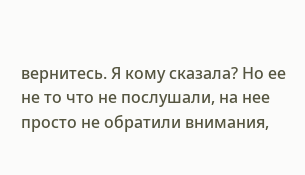вернитесь. Я кому сказала? Но ее не то что не послушали, на нее просто не обратили внимания,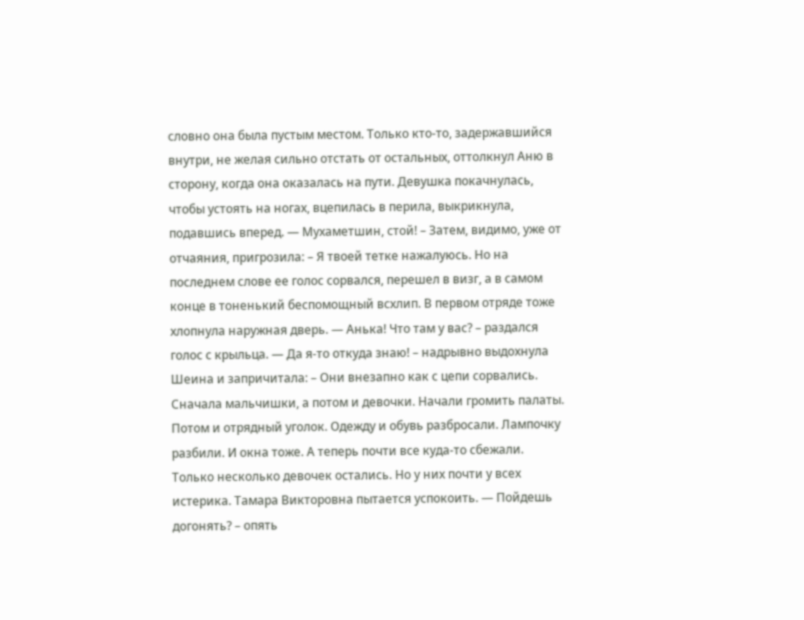словно она была пустым местом. Только кто-то, задержавшийся внутри, не желая сильно отстать от остальных, оттолкнул Аню в сторону, когда она оказалась на пути. Девушка покачнулась, чтобы устоять на ногах, вцепилась в перила, выкрикнула, подавшись вперед. — Мухаметшин, стой! – Затем, видимо, уже от отчаяния, пригрозила: – Я твоей тетке нажалуюсь. Но на последнем слове ее голос сорвался, перешел в визг, а в самом конце в тоненький беспомощный всхлип. В первом отряде тоже хлопнула наружная дверь. — Анька! Что там у вас? – раздался голос с крыльца. — Да я-то откуда знаю! – надрывно выдохнула Шеина и запричитала: – Они внезапно как с цепи сорвались. Сначала мальчишки, а потом и девочки. Начали громить палаты. Потом и отрядный уголок. Одежду и обувь разбросали. Лампочку разбили. И окна тоже. А теперь почти все куда-то сбежали. Только несколько девочек остались. Но у них почти у всех истерика. Тамара Викторовна пытается успокоить. — Пойдешь догонять? – опять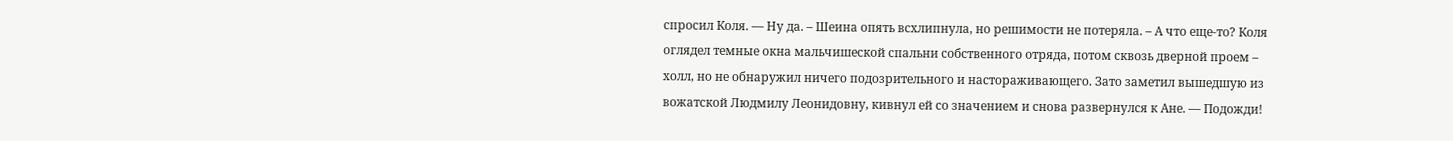спросил Коля. — Ну да. – Шеина опять всхлипнула, но решимости не потеряла. – А что еще-то? Коля оглядел темные окна мальчишеской спальни собственного отряда, потом сквозь дверной проем – холл, но не обнаружил ничего подозрительного и настораживающего. Зато заметил вышедшую из вожатской Людмилу Леонидовну, кивнул ей со значением и снова развернулся к Ане. — Подожди!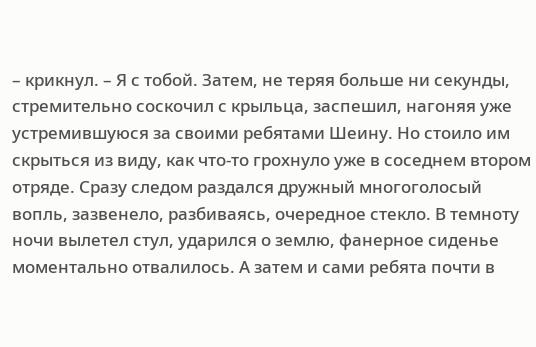– крикнул. – Я с тобой. Затем, не теряя больше ни секунды, стремительно соскочил с крыльца, заспешил, нагоняя уже устремившуюся за своими ребятами Шеину. Но стоило им скрыться из виду, как что-то грохнуло уже в соседнем втором отряде. Сразу следом раздался дружный многоголосый вопль, зазвенело, разбиваясь, очередное стекло. В темноту ночи вылетел стул, ударился о землю, фанерное сиденье моментально отвалилось. А затем и сами ребята почти в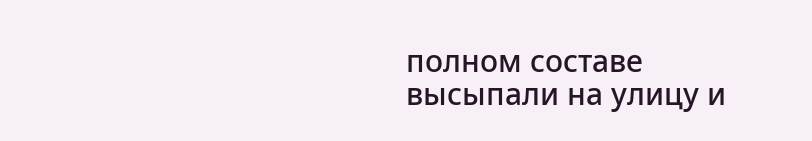полном составе высыпали на улицу и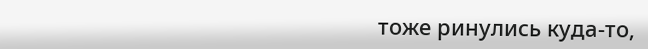тоже ринулись куда-то,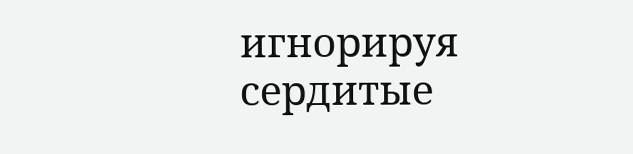игнорируя сердитые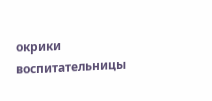окрики воспитательницы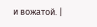и вожатой. |